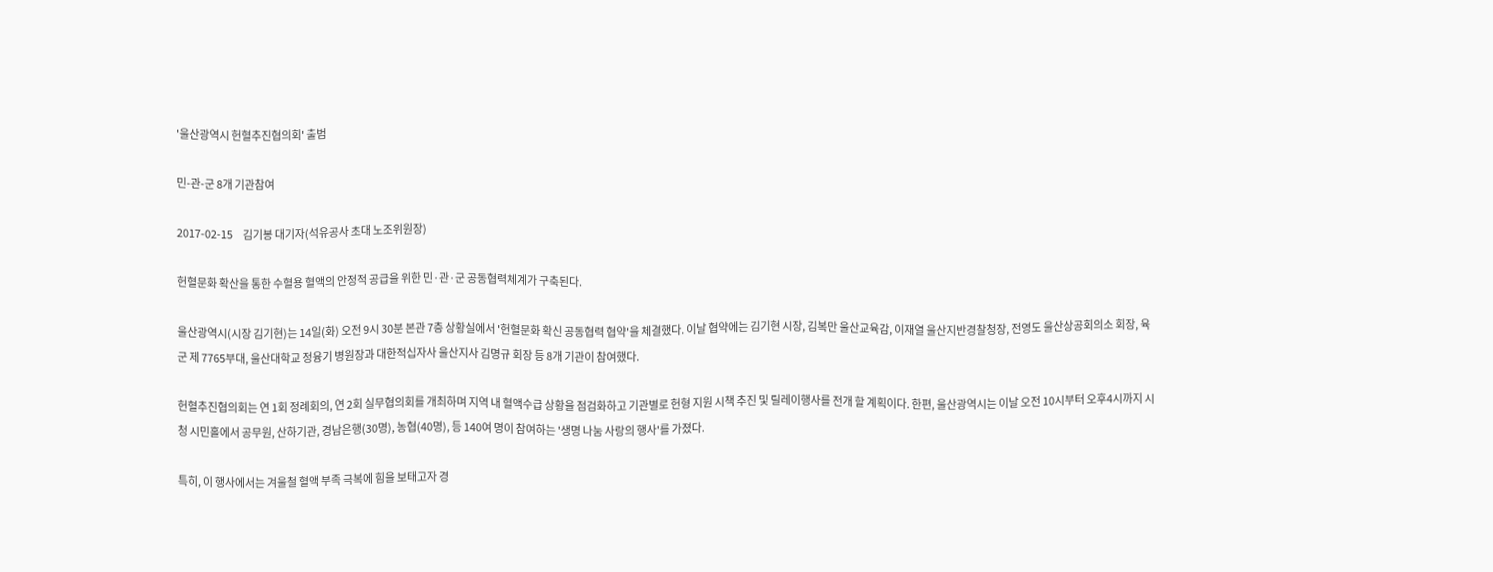'울산광역시 헌혈추진협의회' 출범

민-관-군 8개 기관참여

2017-02-15     김기봉 대기자(석유공사 초대 노조위원장)

헌혈문화 확산을 통한 수혈용 혈액의 안정적 공급을 위한 민·관·군 공동협력체계가 구축된다.

울산광역시(시장 김기현)는 14일(화) 오전 9시 30분 본관 7층 상황실에서 '헌혈문화 확신 공동협력 협약'을 체결했다. 이날 협약에는 김기현 시장, 김복만 울산교육감, 이재열 울산지반경찰청장, 전영도 울산상공회의소 회장, 육군 제 7765부대, 울산대학교 정융기 병원장과 대한적십자사 울산지사 김명규 회장 등 8개 기관이 참여했다.

헌혈추진협의회는 연 1회 정례회의, 연 2회 실무협의회를 개최하며 지역 내 혈액수급 상황을 점검화하고 기관별로 헌형 지원 시책 추진 및 릴레이행사를 전개 할 계획이다. 한편, 울산광역시는 이날 오전 10시부터 오후4시까지 시청 시민홀에서 공무원, 산하기관, 경남은행(30명), 농협(40명), 등 140여 명이 참여하는 '생명 나눔 사랑의 행사'를 가졌다.

특히, 이 행사에서는 겨울철 혈액 부족 극복에 힘을 보태고자 경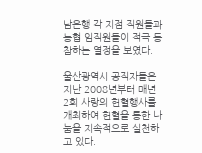남은행 각 지점 직원들과 농협 임직원들이 적극 동참하는 열정을 보였다.

울산광역시 공직자들은 지난 2008년부터 매년 2회 사랑의 헌혈행사를 개최하여 헌혈을 통한 나눔을 지속적으로 실천하고 있다.